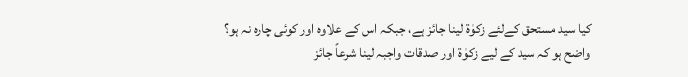کیا سید مستحق کےلئے زکوٰۃ لینا جائز ہے، جبکہ اس کے علاوہ اور کوئی چارہ نہ ہو؟
واضح ہو کہ سید کے لیے زکوٰۃ اور صدقات واجبہ لینا شرعاً جائز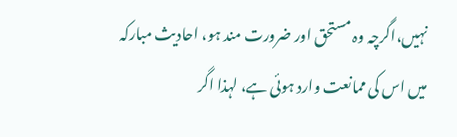نہیں،اگرچہ وہ مستحق اور ضرورت مند ہو، احادیث مبارکہ میں اس کی ممانعت وارد ہوئی ہے، لہذا اگر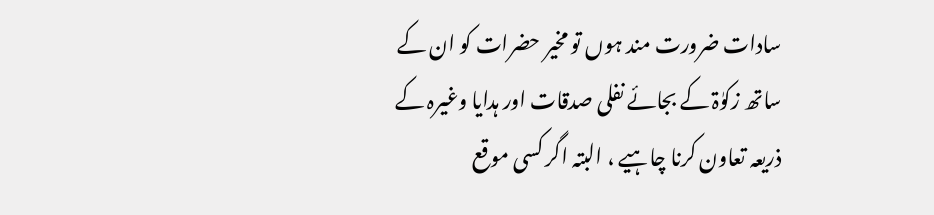سادات ضرورت مند ہوں تو مخیر حضرات کو ان کے ساتھ زکوٰۃ کے بجائے نفلی صدقات اور ہدایا وغیرہ کے ذریعہ تعاون کرنا چاہیے ، البتہ اگر کسی موقع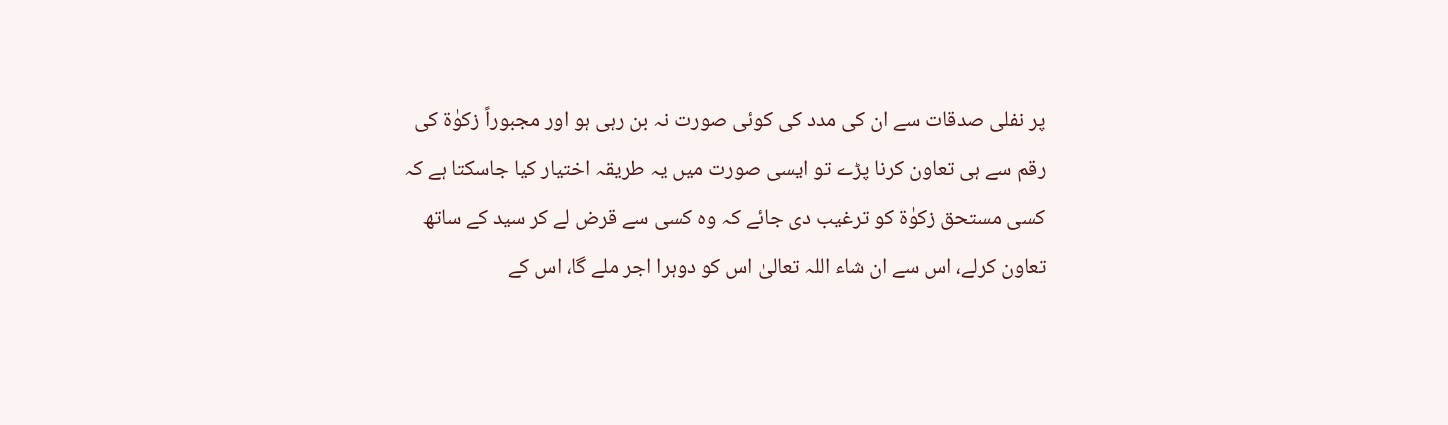پر نفلی صدقات سے ان کی مدد کی کوئی صورت نہ بن رہی ہو اور مجبوراً زکوٰۃ کی رقم سے ہی تعاون کرنا پڑے تو ایسی صورت میں یہ طریقہ اختیار کیا جاسکتا ہے کہ کسی مستحق زکوٰۃ کو ترغیب دی جائے کہ وہ کسی سے قرض لے کر سید کے ساتھ تعاون کرلے، اس سے ان شاء اللہ تعالیٰ اس کو دوہرا اجر ملے گا، اس کے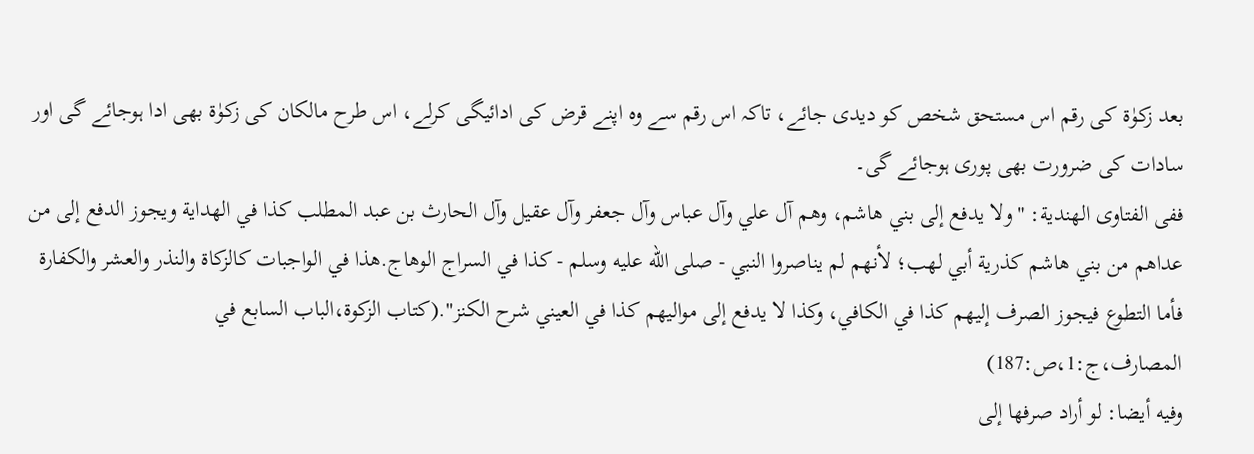بعد زکوٰۃ کی رقم اس مستحق شخص کو دیدی جائے، تاکہ اس رقم سے وہ اپنے قرض کی ادائیگی کرلے، اس طرح مالکان کی زکوٰۃ بھی ادا ہوجائے گی اور سادات کی ضرورت بھی پوری ہوجائے گی۔
ففی الفتاوى الهندية: "ولا يدفع إلى بني هاشم، وهم آل علي وآل عباس وآل جعفر وآل عقيل وآل الحارث بن عبد المطلب كذا في الهداية ويجوز الدفع إلى من عداهم من بني هاشم كذرية أبي لهب؛ لأنهم لم يناصروا النبي - صلى الله عليه وسلم - كذا في السراج الوهاج.هذا في الواجبات كالزكاة والنذر والعشر والكفارة فأما التطوع فيجوز الصرف إليهم كذا في الكافي، وكذا لا يدفع إلى مواليهم كذا في العيني شرح الكنز".(كتاب الزكوة،الباب السابع في المصارف،ج:1،ص:187)
وفیه أيضا: لو أراد صرفها إلی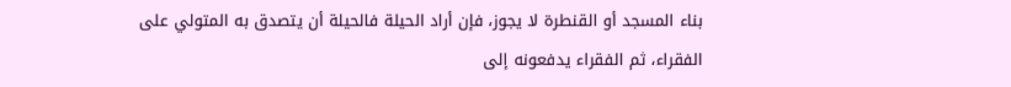بناء المسجد أو القنطرة لا یجوز، فإن أراد الحیلة فالحیلة أن یتصدق به المتولي علی الفقراء، ثم الفقراء یدفعونه إلی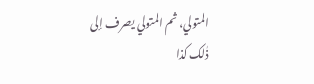المتولي، ثم المتولي یصرف إلی ذٰلک کذا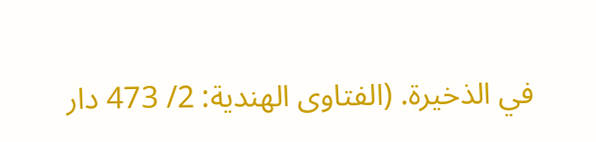في الذخیرۃ. (الفتاوی الهندية: 2/ 473 دار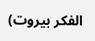الفکر بیروت)